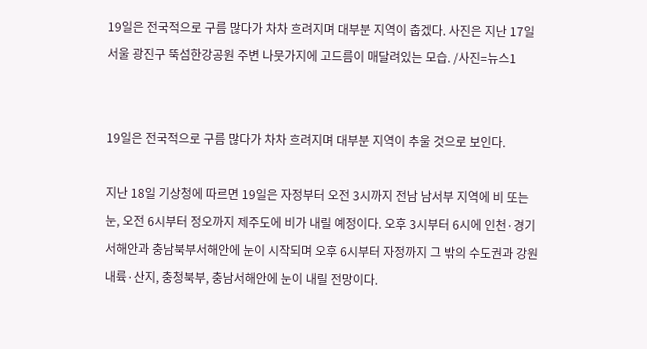19일은 전국적으로 구름 많다가 차차 흐려지며 대부분 지역이 춥겠다. 사진은 지난 17일 서울 광진구 뚝섬한강공원 주변 나뭇가지에 고드름이 매달려있는 모습. /사진=뉴스1


19일은 전국적으로 구름 많다가 차차 흐려지며 대부분 지역이 추울 것으로 보인다.

지난 18일 기상청에 따르면 19일은 자정부터 오전 3시까지 전남 남서부 지역에 비 또는 눈, 오전 6시부터 정오까지 제주도에 비가 내릴 예정이다. 오후 3시부터 6시에 인천·경기서해안과 충남북부서해안에 눈이 시작되며 오후 6시부터 자정까지 그 밖의 수도권과 강원내륙·산지, 충청북부, 충남서해안에 눈이 내릴 전망이다.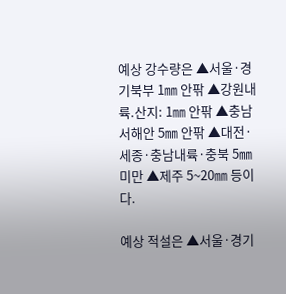예상 강수량은 ▲서울·경기북부 1㎜ 안팎 ▲강원내륙.산지: 1㎜ 안팎 ▲충남서해안 5㎜ 안팎 ▲대전·세종·충남내륙·충북 5㎜ 미만 ▲제주 5~20㎜ 등이다.

예상 적설은 ▲서울·경기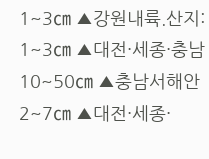1~3㎝ ▲강원내륙.산지: 1~3㎝ ▲대전·세종·충남 10~50㎝ ▲충남서해안 2~7㎝ ▲대전·세종·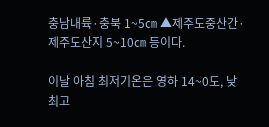충남내륙·충북 1~5㎝ ▲제주도중산간·제주도산지 5~10㎝ 등이다.

이날 아침 최저기온은 영하 14~0도, 낮 최고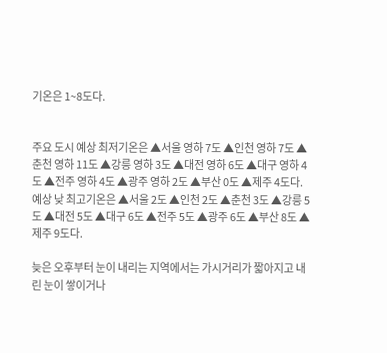기온은 1~8도다.


주요 도시 예상 최저기온은 ▲서울 영하 7도 ▲인천 영하 7도 ▲춘천 영하 11도 ▲강릉 영하 3도 ▲대전 영하 6도 ▲대구 영하 4도 ▲전주 영하 4도 ▲광주 영하 2도 ▲부산 0도 ▲제주 4도다. 예상 낮 최고기온은 ▲서울 2도 ▲인천 2도 ▲춘천 3도 ▲강릉 5도 ▲대전 5도 ▲대구 6도 ▲전주 5도 ▲광주 6도 ▲부산 8도 ▲제주 9도다.

늦은 오후부터 눈이 내리는 지역에서는 가시거리가 짧아지고 내린 눈이 쌓이거나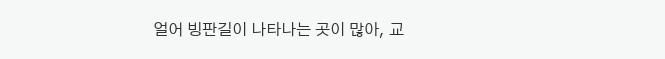얼어 빙판길이 나타나는 곳이 많아, 교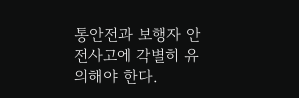통안전과 보행자 안전사고에 각별히 유의해야 한다.